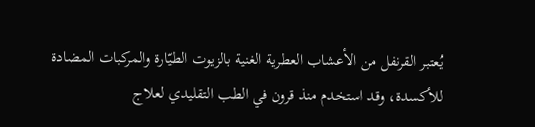يُعتبر القرنفل من الأعشاب العطرية الغنية بالزيوت الطيّارة والمركبات المضادة للأكسدة، وقد استخدم منذ قرون في الطب التقليدي لعلاج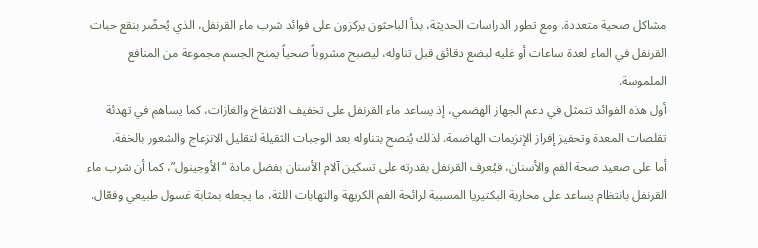مشاكل صحية متعددة. ومع تطور الدراسات الحديثة، بدأ الباحثون يركزون على فوائد شرب ماء القرنفل، الذي يُحضّر بنقع حبات القرنفل في الماء لعدة ساعات أو غليه لبضع دقائق قبل تناوله، ليصبح مشروباً صحياً يمنح الجسم مجموعة من المنافع الملموسة.
أول هذه الفوائد تتمثل في دعم الجهاز الهضمي، إذ يساعد ماء القرنفل على تخفيف الانتفاخ والغازات، كما يساهم في تهدئة تقلصات المعدة وتحفيز إفراز الإنزيمات الهاضمة. لذلك يُنصح بتناوله بعد الوجبات الثقيلة لتقليل الانزعاج والشعور بالخفة.
أما على صعيد صحة الفم والأسنان، فيُعرف القرنفل بقدرته على تسكين آلام الأسنان بفضل مادة “الأوجينول”، كما أن شرب ماء القرنفل بانتظام يساعد على محاربة البكتيريا المسببة لرائحة الفم الكريهة والتهابات اللثة، ما يجعله بمثابة غسول طبيعي وفعّال.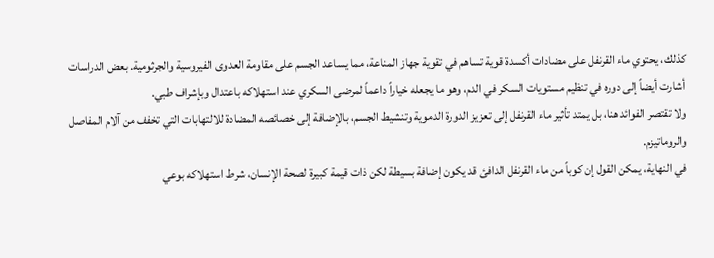كذلك، يحتوي ماء القرنفل على مضادات أكسدة قوية تساهم في تقوية جهاز المناعة، مما يساعد الجسم على مقاومة العدوى الفيروسية والجرثومية. بعض الدراسات أشارت أيضاً إلى دوره في تنظيم مستويات السكر في الدم، وهو ما يجعله خياراً داعماً لمرضى السكري عند استهلاكه باعتدال وبإشراف طبي.
ولا تقتصر الفوائد هنا، بل يمتد تأثير ماء القرنفل إلى تعزيز الدورة الدموية وتنشيط الجسم، بالإضافة إلى خصائصه المضادة للالتهابات التي تخفف من آلام المفاصل والروماتيزم.
في النهاية، يمكن القول إن كوباً من ماء القرنفل الدافئ قد يكون إضافة بسيطة لكن ذات قيمة كبيرة لصحة الإنسان، شرط استهلاكه بوعي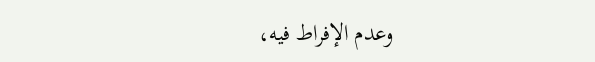وعدم الإفراط فيه،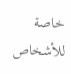خاصة للأشخاص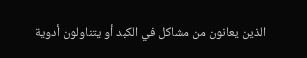الذين يعانون من مشاكل في الكبد أو يتناولون أدوية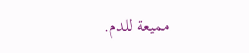مميعة للدم.